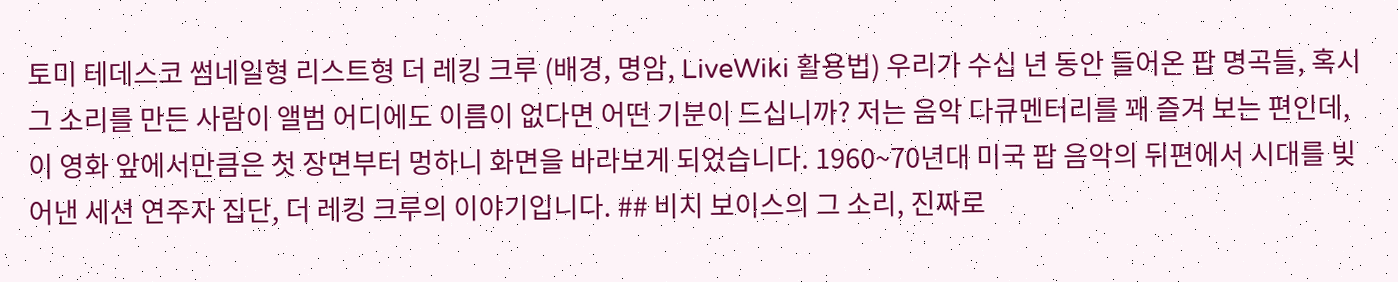토미 테데스코 썸네일형 리스트형 더 레킹 크루 (배경, 명암, LiveWiki 활용법) 우리가 수십 년 동안 들어온 팝 명곡들, 혹시 그 소리를 만든 사람이 앨범 어디에도 이름이 없다면 어떤 기분이 드십니까? 저는 음악 다큐멘터리를 꽤 즐겨 보는 편인데, 이 영화 앞에서만큼은 첫 장면부터 멍하니 화면을 바라보게 되었습니다. 1960~70년대 미국 팝 음악의 뒤편에서 시대를 빚어낸 세션 연주자 집단, 더 레킹 크루의 이야기입니다. ## 비치 보이스의 그 소리, 진짜로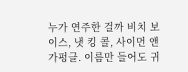누가 연주한 걸까 비치 보이스, 냇 킹 콜, 사이먼 앤 가펑클. 이름만 들어도 귀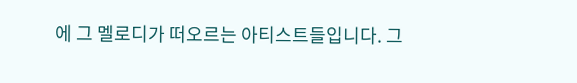에 그 멜로디가 떠오르는 아티스트들입니다. 그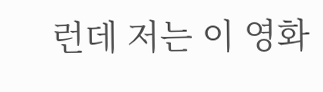런데 저는 이 영화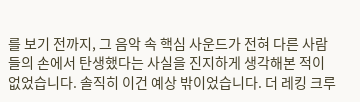를 보기 전까지, 그 음악 속 핵심 사운드가 전혀 다른 사람들의 손에서 탄생했다는 사실을 진지하게 생각해본 적이 없었습니다. 솔직히 이건 예상 밖이었습니다. 더 레킹 크루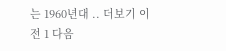는 1960년대 .. 더보기 이전 1 다음